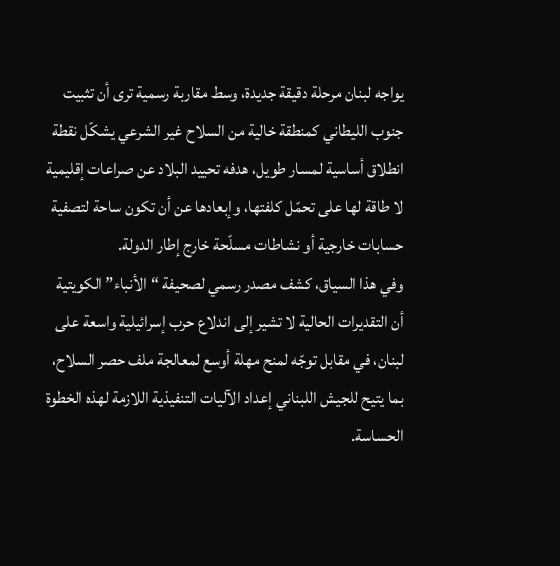يواجه لبنان مرحلة دقيقة جديدة، وسط مقاربة رسمية ترى أن تثبيت جنوب الليطاني كمنطقة خالية من السلاح غير الشرعي يشكّل نقطة انطلاق أساسية لمسار طويل، هدفه تحييد البلاد عن صراعات إقليمية لا طاقة لها على تحمّل كلفتها، وإبعادها عن أن تكون ساحة لتصفية حسابات خارجية أو نشاطات مسلّحة خارج إطار الدولة.
وفي هذا السياق، كشف مصدر رسمي لصحيفة “الأنباء” الكويتية أن التقديرات الحالية لا تشير إلى اندلاع حرب إسرائيلية واسعة على لبنان، في مقابل توجّه لمنح مهلة أوسع لمعالجة ملف حصر السلاح، بما يتيح للجيش اللبناني إعداد الآليات التنفيذية اللازمة لهذه الخطوة الحساسة.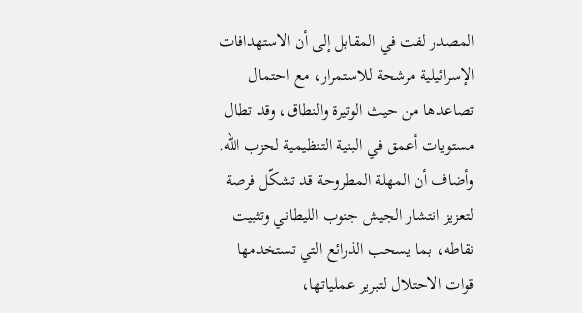المصدر لفت في المقابل إلى أن الاستهدافات الإسرائيلية مرشحة للاستمرار، مع احتمال تصاعدها من حيث الوتيرة والنطاق، وقد تطال مستويات أعمق في البنية التنظيمية لحزب الله.
وأضاف أن المهلة المطروحة قد تشكّل فرصة لتعزيز انتشار الجيش جنوب الليطاني وتثبيت نقاطه، بما يسحب الذرائع التي تستخدمها قوات الاحتلال لتبرير عملياتها،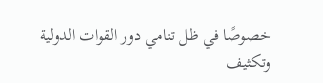خصوصًا في ظل تنامي دور القوات الدولية وتكثيف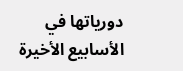دورياتها في الأسابيع الأخيرة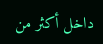داخل أكثر من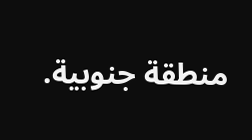منطقة جنوبية.